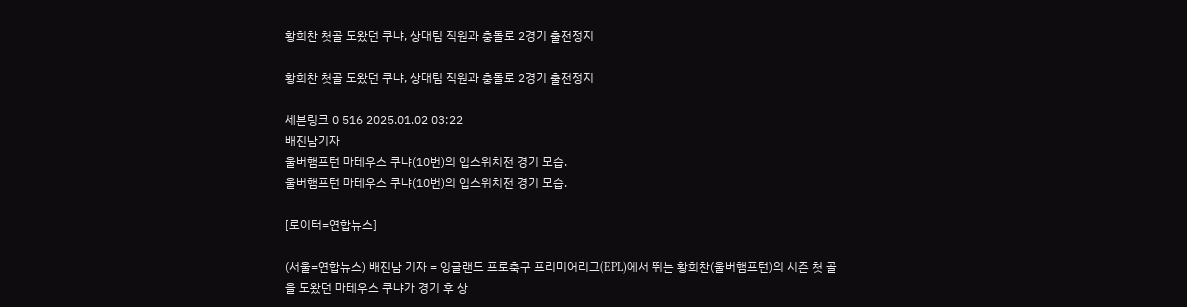황희찬 첫골 도왔던 쿠냐, 상대팀 직원과 충돌로 2경기 출전정지

황희찬 첫골 도왔던 쿠냐, 상대팀 직원과 충돌로 2경기 출전정지

세븐링크 0 516 2025.01.02 03:22
배진남기자
울버햄프턴 마테우스 쿠냐(10번)의 입스위치전 경기 모습.
울버햄프턴 마테우스 쿠냐(10번)의 입스위치전 경기 모습.

[로이터=연합뉴스]

(서울=연합뉴스) 배진남 기자 = 잉글랜드 프로축구 프리미어리그(EPL)에서 뛰는 황희찬(울버햄프턴)의 시즌 첫 골을 도왔던 마테우스 쿠냐가 경기 후 상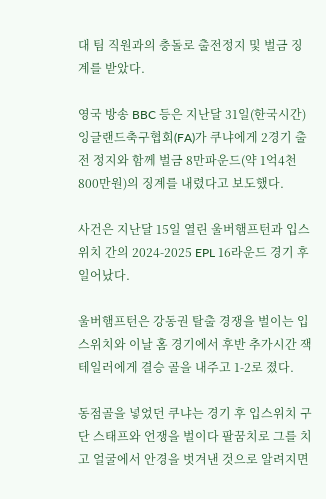대 팀 직원과의 충돌로 출전정지 및 벌금 징계를 받았다.

영국 방송 BBC 등은 지난달 31일(한국시간) 잉글랜드축구협회(FA)가 쿠냐에게 2경기 출전 정지와 함께 벌금 8만파운드(약 1억4천800만원)의 징계를 내렸다고 보도했다.

사건은 지난달 15일 열린 울버햄프턴과 입스위치 간의 2024-2025 EPL 16라운드 경기 후 일어났다.

울버햄프턴은 강동권 탈출 경쟁을 벌이는 입스위치와 이날 홈 경기에서 후반 추가시간 잭 테일러에게 결승 골을 내주고 1-2로 졌다.

동점골을 넣었던 쿠냐는 경기 후 입스위치 구단 스태프와 언쟁을 벌이다 팔꿈치로 그를 치고 얼굴에서 안경을 벗겨낸 것으로 알려지면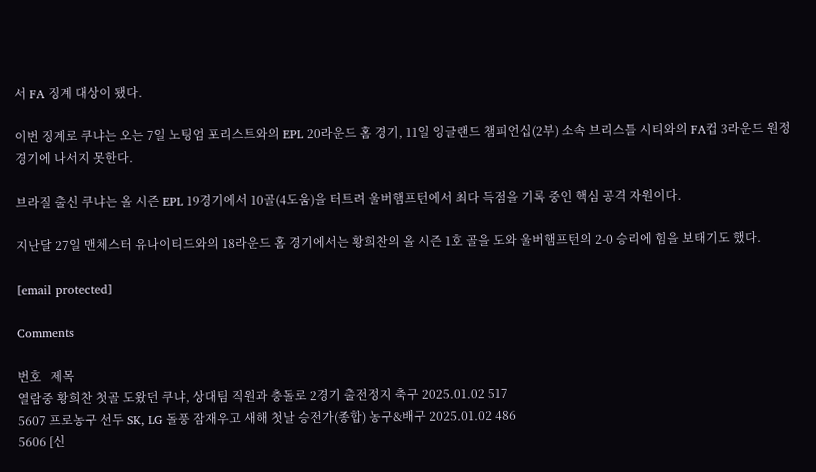서 FA 징계 대상이 됐다.

이번 징계로 쿠냐는 오는 7일 노팅엄 포리스트와의 EPL 20라운드 홈 경기, 11일 잉글랜드 챔피언십(2부) 소속 브리스틀 시티와의 FA컵 3라운드 원정 경기에 나서지 못한다.

브라질 출신 쿠냐는 올 시즌 EPL 19경기에서 10골(4도움)을 터트려 울버햄프턴에서 최다 득점을 기록 중인 핵심 공격 자원이다.

지난달 27일 맨체스터 유나이티드와의 18라운드 홈 경기에서는 황희찬의 올 시즌 1호 골을 도와 울버햄프턴의 2-0 승리에 힘을 보태기도 했다.

[email protected]

Comments

번호   제목
열람중 황희찬 첫골 도왔던 쿠냐, 상대팀 직원과 충돌로 2경기 출전정지 축구 2025.01.02 517
5607 프로농구 선두 SK, LG 돌풍 잠재우고 새해 첫날 승전가(종합) 농구&배구 2025.01.02 486
5606 [신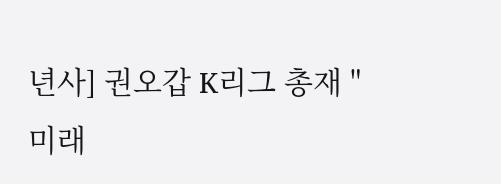년사] 권오갑 K리그 총재 "미래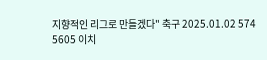지향적인 리그로 만들겠다" 축구 2025.01.02 574
5605 이치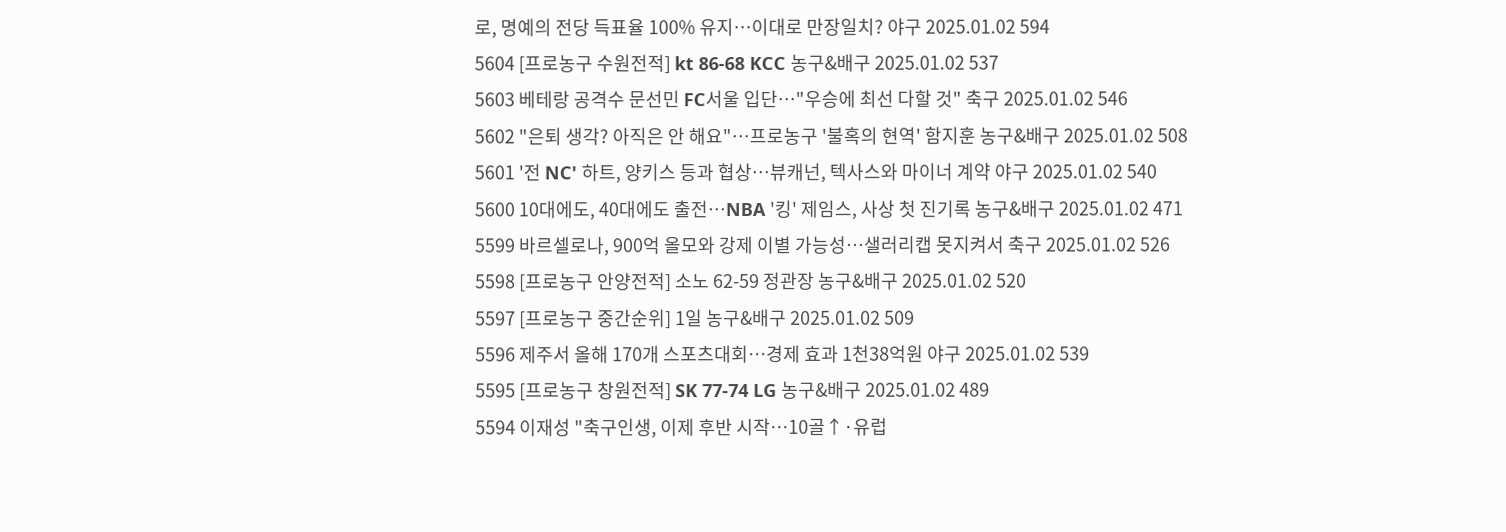로, 명예의 전당 득표율 100% 유지…이대로 만장일치? 야구 2025.01.02 594
5604 [프로농구 수원전적] kt 86-68 KCC 농구&배구 2025.01.02 537
5603 베테랑 공격수 문선민 FC서울 입단…"우승에 최선 다할 것" 축구 2025.01.02 546
5602 "은퇴 생각? 아직은 안 해요"…프로농구 '불혹의 현역' 함지훈 농구&배구 2025.01.02 508
5601 '전 NC' 하트, 양키스 등과 협상…뷰캐넌, 텍사스와 마이너 계약 야구 2025.01.02 540
5600 10대에도, 40대에도 출전…NBA '킹' 제임스, 사상 첫 진기록 농구&배구 2025.01.02 471
5599 바르셀로나, 900억 올모와 강제 이별 가능성…샐러리캡 못지켜서 축구 2025.01.02 526
5598 [프로농구 안양전적] 소노 62-59 정관장 농구&배구 2025.01.02 520
5597 [프로농구 중간순위] 1일 농구&배구 2025.01.02 509
5596 제주서 올해 170개 스포츠대회…경제 효과 1천38억원 야구 2025.01.02 539
5595 [프로농구 창원전적] SK 77-74 LG 농구&배구 2025.01.02 489
5594 이재성 "축구인생, 이제 후반 시작…10골↑·유럽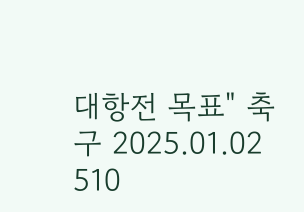대항전 목표" 축구 2025.01.02 510